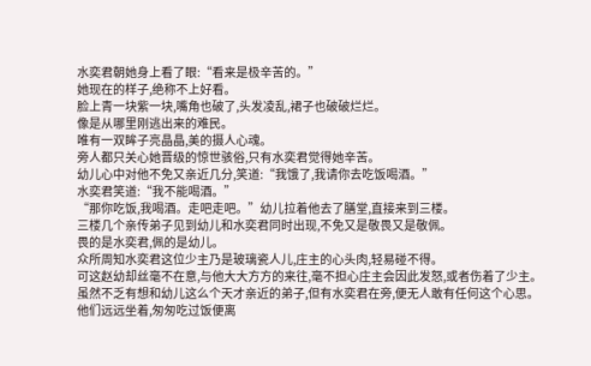水奕君朝她身上看了眼:“看来是极辛苦的。”
她现在的样子,绝称不上好看。
脸上青一块紫一块,嘴角也破了,头发凌乱,裙子也破破烂烂。
像是从哪里刚逃出来的难民。
唯有一双眸子亮晶晶,美的摄人心魂。
旁人都只关心她晋级的惊世骇俗,只有水奕君觉得她辛苦。
幼儿心中对他不免又亲近几分,笑道:“我饿了,我请你去吃饭喝酒。”
水奕君笑道:“我不能喝酒。”
“那你吃饭,我喝酒。走吧走吧。”幼儿拉着他去了膳堂,直接来到三楼。
三楼几个亲传弟子见到幼儿和水奕君同时出现,不免又是敬畏又是敬佩。
畏的是水奕君,佩的是幼儿。
众所周知水奕君这位少主乃是玻璃瓷人儿,庄主的心头肉,轻易碰不得。
可这赵幼却丝毫不在意,与他大大方方的来往,毫不担心庄主会因此发怒,或者伤着了少主。
虽然不乏有想和幼儿这么个天才亲近的弟子,但有水奕君在旁,便无人敢有任何这个心思。
他们远远坐着,匆匆吃过饭便离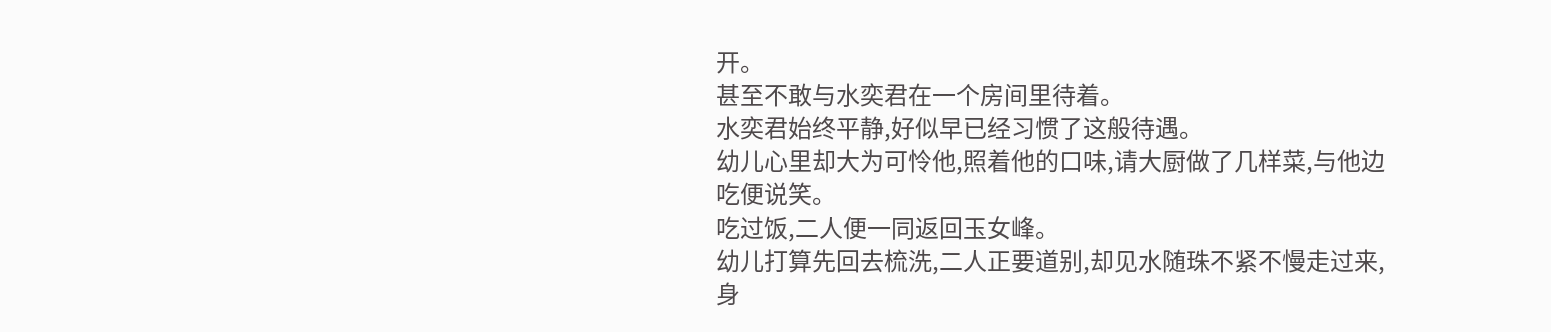开。
甚至不敢与水奕君在一个房间里待着。
水奕君始终平静,好似早已经习惯了这般待遇。
幼儿心里却大为可怜他,照着他的口味,请大厨做了几样菜,与他边吃便说笑。
吃过饭,二人便一同返回玉女峰。
幼儿打算先回去梳洗,二人正要道别,却见水随珠不紧不慢走过来,身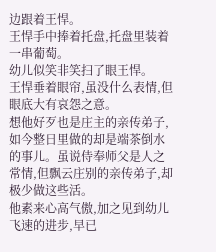边跟着王悍。
王悍手中捧着托盘,托盘里装着一串葡萄。
幼儿似笑非笑扫了眼王悍。
王悍垂着眼帘,虽没什么表情,但眼底大有哀怨之意。
想他好歹也是庄主的亲传弟子,如今整日里做的却是端茶倒水的事儿。虽说侍奉师父是人之常情,但飘云庄别的亲传弟子,却极少做这些活。
他素来心高气傲,加之见到幼儿飞速的进步,早已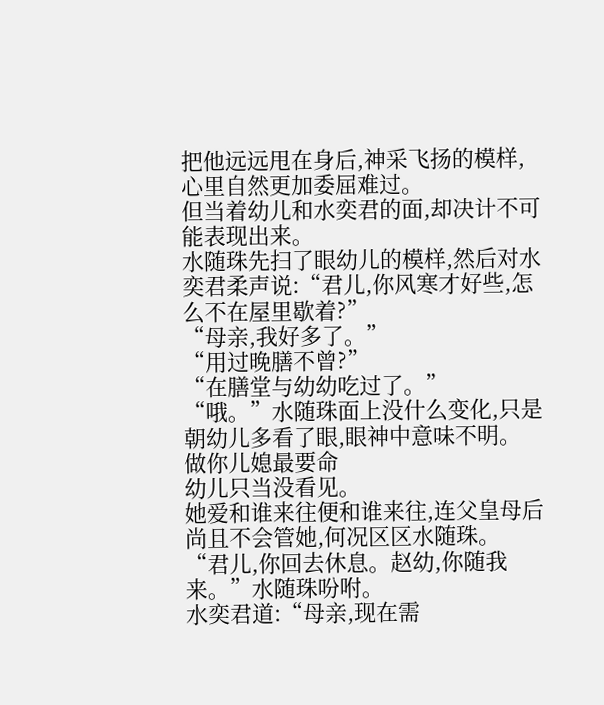把他远远甩在身后,神采飞扬的模样,心里自然更加委屈难过。
但当着幼儿和水奕君的面,却决计不可能表现出来。
水随珠先扫了眼幼儿的模样,然后对水奕君柔声说:“君儿,你风寒才好些,怎么不在屋里歇着?”
“母亲,我好多了。”
“用过晚膳不曾?”
“在膳堂与幼幼吃过了。”
“哦。”水随珠面上没什么变化,只是朝幼儿多看了眼,眼神中意味不明。
做你儿媳最要命
幼儿只当没看见。
她爱和谁来往便和谁来往,连父皇母后尚且不会管她,何况区区水随珠。
“君儿,你回去休息。赵幼,你随我来。”水随珠吩咐。
水奕君道:“母亲,现在需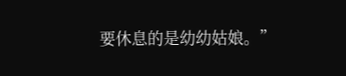要休息的是幼幼姑娘。”